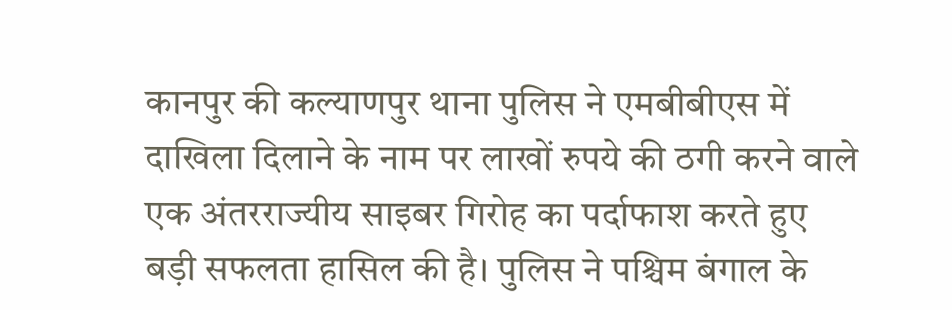कानपुर की कल्याणपुर थाना पुलिस ने एमबीबीएस में दाखिला दिलाने के नाम पर लाखों रुपये की ठगी करने वाले एक अंतरराज्यीय साइबर गिरोह का पर्दाफाश करते हुए बड़ी सफलता हासिल की है। पुलिस ने पश्चिम बंगाल के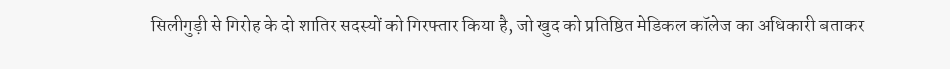सिलीगुड़ी से गिरोह के दो शातिर सदस्यों को गिरफ्तार किया है, जो खुद को प्रतिष्ठित मेडिकल कॉलेज का अधिकारी बताकर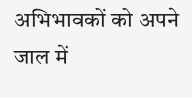अभिभावकों को अपने जाल में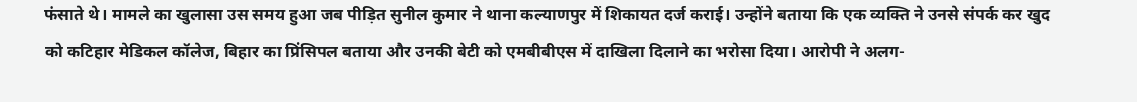फंसाते थे। मामले का खुलासा उस समय हुआ जब पीड़ित सुनील कुमार ने थाना कल्याणपुर में शिकायत दर्ज कराई। उन्होंने बताया कि एक व्यक्ति ने उनसे संपर्क कर खुद को कटिहार मेडिकल कॉलेज, बिहार का प्रिंसिपल बताया और उनकी बेटी को एमबीबीएस में दाखिला दिलाने का भरोसा दिया। आरोपी ने अलग-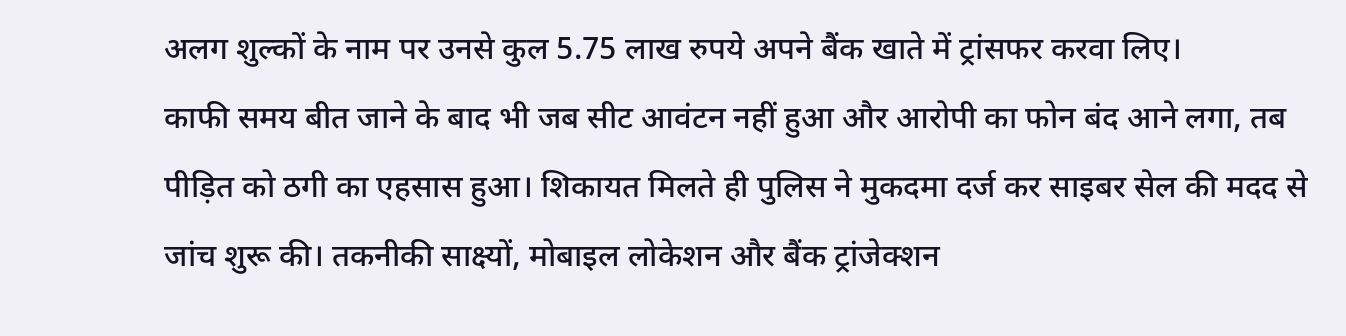अलग शुल्कों के नाम पर उनसे कुल 5.75 लाख रुपये अपने बैंक खाते में ट्रांसफर करवा लिए।
काफी समय बीत जाने के बाद भी जब सीट आवंटन नहीं हुआ और आरोपी का फोन बंद आने लगा, तब पीड़ित को ठगी का एहसास हुआ। शिकायत मिलते ही पुलिस ने मुकदमा दर्ज कर साइबर सेल की मदद से जांच शुरू की। तकनीकी साक्ष्यों, मोबाइल लोकेशन और बैंक ट्रांजेक्शन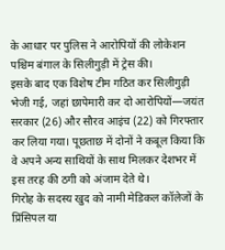के आधार पर पुलिस ने आरोपियों की लोकेशन पश्चिम बंगाल के सिलीगुड़ी में ट्रेस की।
इसके बाद एक विशेष टीम गठित कर सिलीगुड़ी भेजी गई, जहां छापेमारी कर दो आरोपियों—जयंत सरकार (26) और सौरव आइंच (22) को गिरफ्तार कर लिया गया। पूछताछ में दोनों ने कबूल किया कि वे अपने अन्य साथियों के साथ मिलकर देशभर में इस तरह की ठगी को अंजाम देते थे।
गिरोह के सदस्य खुद को नामी मेडिकल कॉलेजों के प्रिंसिपल या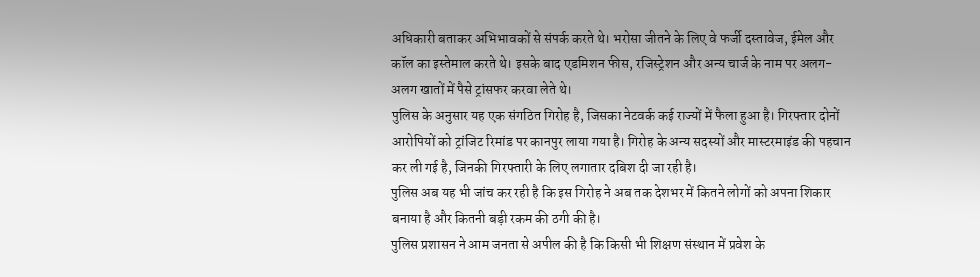अधिकारी बताकर अभिभावकों से संपर्क करते थे। भरोसा जीतने के लिए वे फर्जी दस्तावेज, ईमेल और कॉल का इस्तेमाल करते थे। इसके बाद एडमिशन फीस, रजिस्ट्रेशन और अन्य चार्ज के नाम पर अलग-अलग खातों में पैसे ट्रांसफर करवा लेते थे।
पुलिस के अनुसार यह एक संगठित गिरोह है, जिसका नेटवर्क कई राज्यों में फैला हुआ है। गिरफ्तार दोनों आरोपियों को ट्रांजिट रिमांड पर कानपुर लाया गया है। गिरोह के अन्य सदस्यों और मास्टरमाइंड की पहचान कर ली गई है, जिनकी गिरफ्तारी के लिए लगातार दबिश दी जा रही है।
पुलिस अब यह भी जांच कर रही है कि इस गिरोह ने अब तक देशभर में कितने लोगों को अपना शिकार बनाया है और कितनी बड़ी रकम की ठगी की है।
पुलिस प्रशासन ने आम जनता से अपील की है कि किसी भी शिक्षण संस्थान में प्रवेश के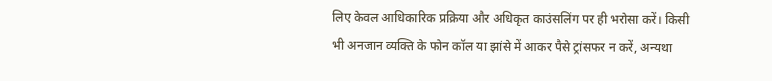लिए केवल आधिकारिक प्रक्रिया और अधिकृत काउंसलिंग पर ही भरोसा करें। किसी भी अनजान व्यक्ति के फोन कॉल या झांसे में आकर पैसे ट्रांसफर न करें, अन्यथा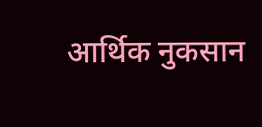आर्थिक नुकसान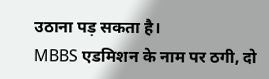उठाना पड़ सकता है।
MBBS एडमिशन के नाम पर ठगी, दो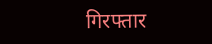गिरफ्तार